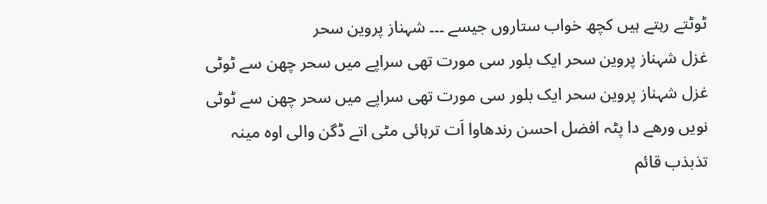ٹوٹتے رہتے ہیں کچھ خواب ستاروں جیسے ۔۔۔ شہناز پروین سحر
غزل شہناز پروین سحر ایک بلور سی مورت تھی سراپے میں سحر چھن سے ٹوٹی
غزل شہناز پروین سحر ایک بلور سی مورت تھی سراپے میں سحر چھن سے ٹوٹی
نویں ورھے دا پٹہ افضل احسن رندھاوا اَت ترہائی مٹی اتے ڈگن والی اوہ مینہ
تذبذب قائم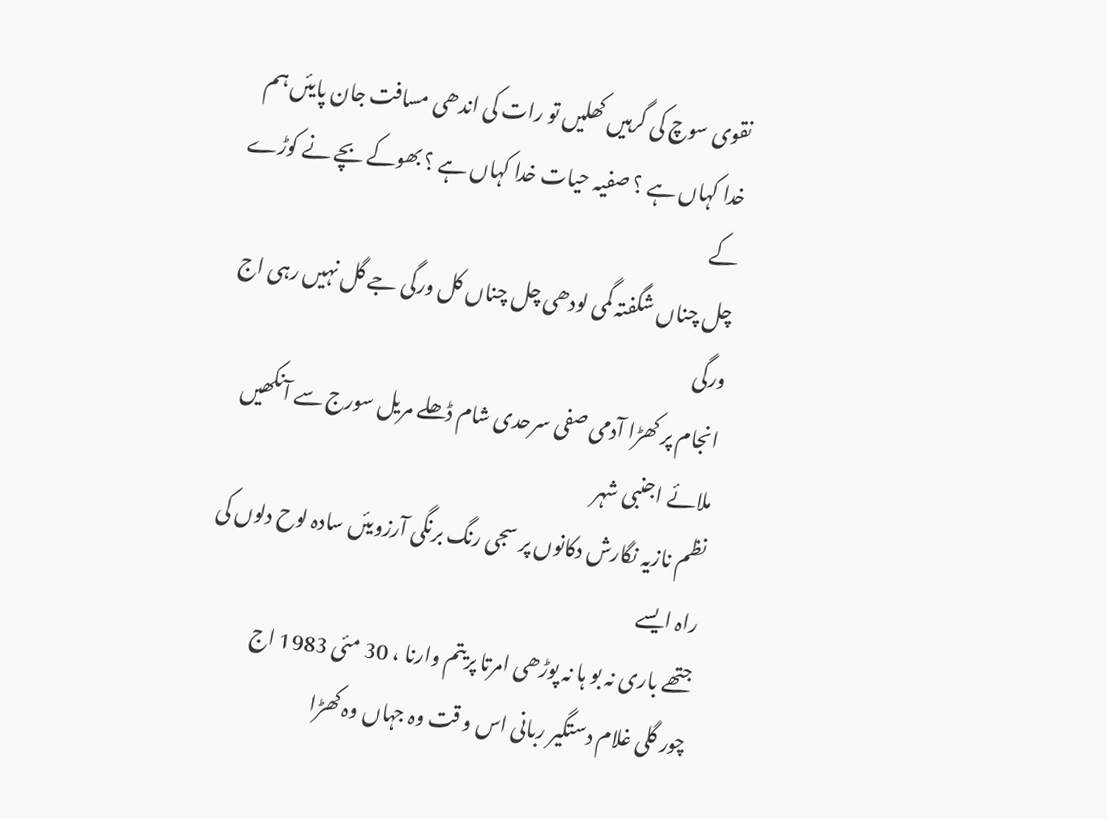نقوی سوچ کی گرہیں کھلیں تو رات کی اندھی مسافت جان پایئں ہم
خدا کہاں ہے ؟ صفیہ حیات خدا کہاں ہے ؟ بھوکے بچے نے کوڑے کے
چل چناں شگفتہ گمی لودھی چل چناں کل ورگی جے گل نہیں رہی اج ورگی
انجام پر کھڑا آدمی صفی سرحدی شام ڈھلے مریل سورج سے آنکھیں ملائے اجنبی شہر
نظم نازیہ نگارش دکانوں پر سجی رنگ برنگی آرزویئں سادہ لوح دلوں کی راہ ایسے
جتھے باری نہ بو ہا نہ پوڑھی امرتا پریتم وارنا ، 30 مئی 1983 اج
چور گلی غلام دستگیر ربانی اس و قت وہ جہاں وہ کھڑا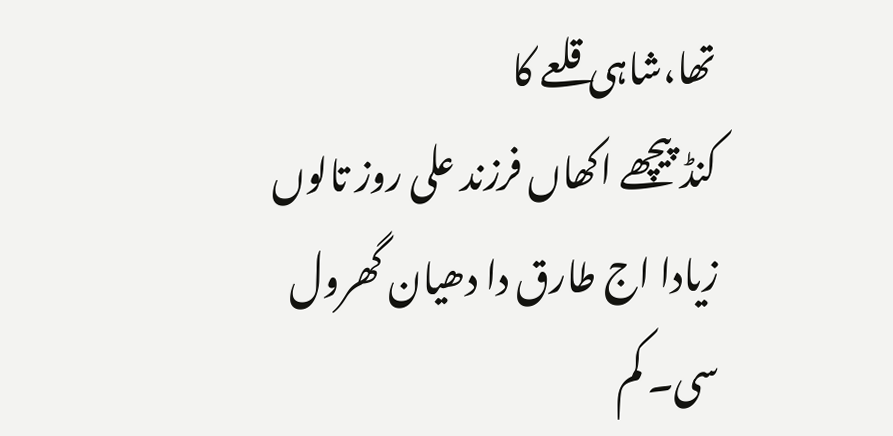تھا،شاہی قلعے کا
کنڈ پیچھے اکھاں فرزند علی روز تالوں زیادا اج طارق دا دھیان گھرول سی۔ کم